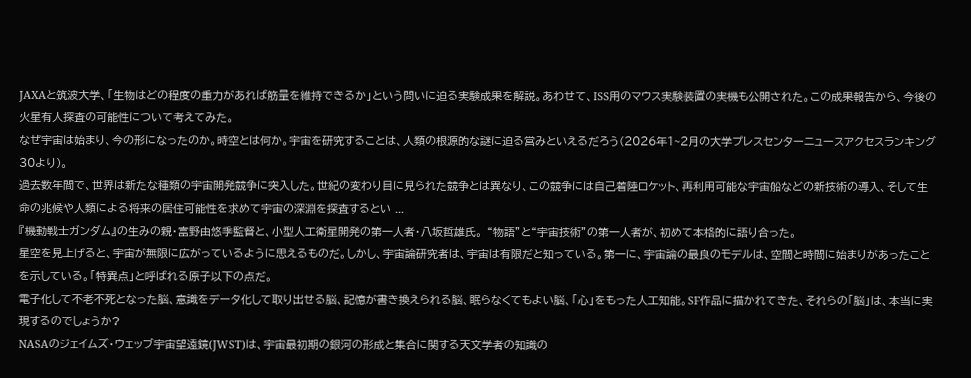JAXAと筑波大学、「生物はどの程度の重力があれば筋量を維持できるか」という問いに迫る実験成果を解説。あわせて、ISS用のマウス実験装置の実機も公開された。この成果報告から、今後の火星有人探査の可能性について考えてみた。
なぜ宇宙は始まり、今の形になったのか。時空とは何か。宇宙を研究することは、人類の根源的な謎に迫る営みといえるだろう(2026年1~2月の大学プレスセンターニュースアクセスランキング30より)。
過去数年間で、世界は新たな種類の宇宙開発競争に突入した。世紀の変わり目に見られた競争とは異なり、この競争には自己着陸ロケット、再利用可能な宇宙船などの新技術の導入、そして生命の兆候や人類による将来の居住可能性を求めて宇宙の深淵を探査するとい ...
『機動戦士ガンダム』の生みの親・富野由悠季監督と、小型人工衛星開発の第一人者・八坂哲雄氏。 “物語”と“宇宙技術”の第一人者が、初めて本格的に語り合った。
星空を見上げると、宇宙が無限に広がっているように思えるものだ。しかし、宇宙論研究者は、宇宙は有限だと知っている。第一に、宇宙論の最良のモデルは、空間と時間に始まりがあったことを示している。「特異点」と呼ばれる原子以下の点だ。
電子化して不老不死となった脳、意識をデータ化して取り出せる脳、記憶が書き換えられる脳、眠らなくてもよい脳、「心」をもった人工知能。SF作品に描かれてきた、それらの「脳」は、本当に実現するのでしょうか?
NASAのジェイムズ・ウェッブ宇宙望遠鏡(JWST)は、宇宙最初期の銀河の形成と集合に関する天文学者の知識の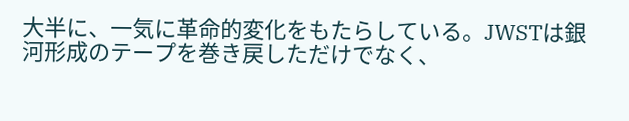大半に、一気に革命的変化をもたらしている。JWSTは銀河形成のテープを巻き戻しただけでなく、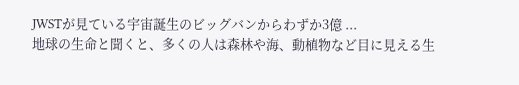JWSTが見ている宇宙誕生のビッグバンからわずか3億 ...
地球の生命と聞くと、多くの人は森林や海、動植物など目に見える生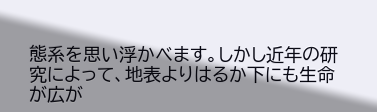態系を思い浮かべます。しかし近年の研究によって、地表よりはるか下にも生命が広が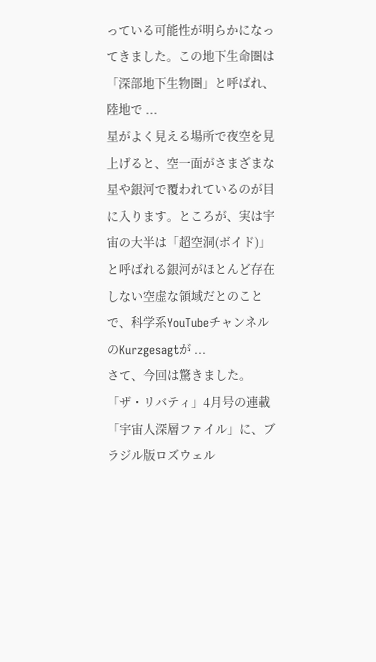っている可能性が明らかになってきました。この地下生命圏は「深部地下生物圏」と呼ばれ、陸地で ...
星がよく見える場所で夜空を見上げると、空一面がさまざまな星や銀河で覆われているのが目に入ります。ところが、実は宇宙の大半は「超空洞(ボイド)」と呼ばれる銀河がほとんど存在しない空虚な領域だとのことで、科学系YouTubeチャンネルのKurzgesagtが ...
さて、今回は驚きました。「ザ・リバティ」4月号の連載「宇宙人深層ファイル」に、ブラジル版ロズウェル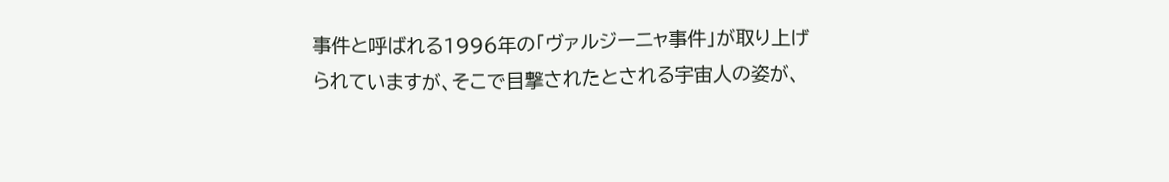事件と呼ばれる1996年の「ヴァルジーニャ事件」が取り上げられていますが、そこで目撃されたとされる宇宙人の姿が、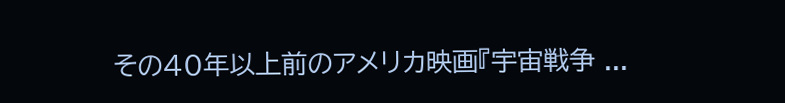その40年以上前のアメリカ映画『宇宙戦争 ...